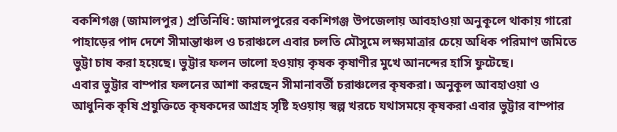বকশিগঞ্জ (জামালপুর) প্রতিনিধি: জামালপুরের বকশিগঞ্জ উপজেলায় আবহাওয়া অনুকূলে থাকায় গারো পাহাড়ের পাদ দেশে সীমান্তাঞ্চল ও চরাঞ্চলে এবার চলতি মৌসুমে লক্ষ্যমাত্রার চেয়ে অধিক পরিমাণ জমিতে ভুট্টা চাষ করা হয়েছে। ভুট্টার ফলন ভালো হওয়ায় কৃষক কৃষাণীর মুখে আনন্দের হাসি ফুটেছে।
এবার ভুট্টার বাম্পার ফলনের আশা করছেন সীমানাবর্তী চরাঞ্চলের কৃষকরা। অনুকূল আবহাওয়া ও আধুনিক কৃষি প্রযুক্তিতে কৃষকদের আগ্রহ সৃষ্টি হওয়ায় স্বল্প খরচে যথাসময়ে কৃষকরা এবার ভুট্টার বাম্পার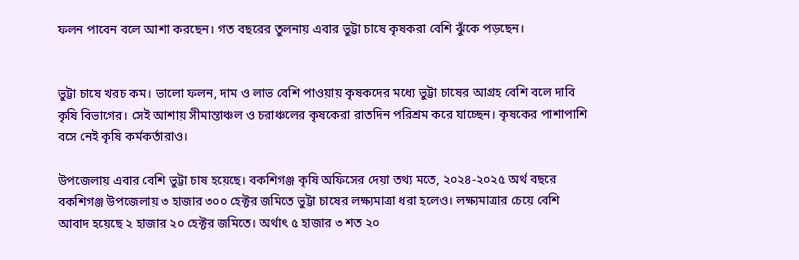ফলন পাবেন বলে আশা করছেন। গত বছরের তুলনায় এবার ভুট্টা চাষে কৃষকরা বেশি ঝুঁকে পড়ছেন।


ভুট্টা চাষে খরচ কম। ভালো ফলন, দাম ও লাভ বেশি পাওয়ায় কৃষকদের মধ্যে ভুট্টা চাষের আগ্রহ বেশি বলে দাবি কৃষি বিভাগের। সেই আশায় সীমান্তাঞ্চল ও চরাঞ্চলের কৃষকেরা রাতদিন পরিশ্রম করে যাচ্ছেন। কৃষকের পাশাপাশি বসে নেই কৃষি কর্মকর্তারাও।

উপজেলায় এবার বেশি ভুট্টা চাষ হয়েছে। বকশিগঞ্জ কৃষি অফিসের দেয়া তথ্য মতে, ২০২৪-২০২৫ অর্থ বছরে বকশিগঞ্জ উপজেলায় ৩ হাজার ৩০০ হেক্টর জমিতে ভুট্টা চাষের লক্ষ্যমাত্রা ধরা হলেও। লক্ষ্যমাত্রার চেয়ে বেশি আবাদ হয়েছে ২ হাজার ২০ হেক্টর জমিতে। অর্থাৎ ৫ হাজার ৩ শত ২০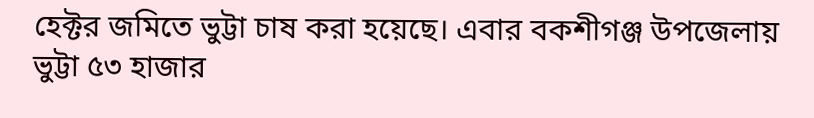হেক্টর জমিতে ভুট্টা চাষ করা হয়েছে। এবার বকশীগঞ্জ উপজেলায় ভুট্টা ৫৩ হাজার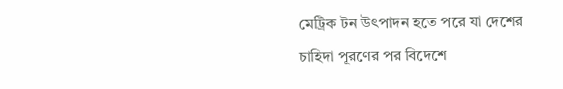মেট্রিক টন উৎপাদন হতে পরে যা দেশের চাহিদা পূরণের পর বিদেশে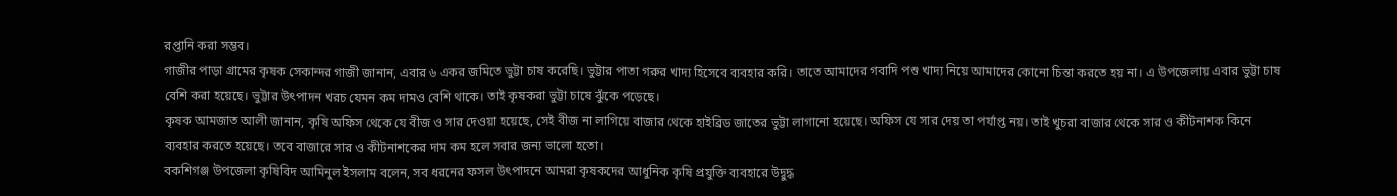রপ্তানি করা সম্ভব।
গাজীর পাড়া গ্রামের কৃষক সেকান্দর গাজী জানান, এবার ৬ একর জমিতে ভুট্টা চাষ করেছি। ভুট্টার পাতা গরুর খাদ্য হিসেবে ব্যবহার করি। তাতে আমাদের গবাদি পশু খাদ্য নিয়ে আমাদের কোনো চিন্তা করতে হয় না। এ উপজেলায় এবার ভুট্টা চাষ বেশি করা হয়েছে। ভুট্টার উৎপাদন খরচ যেমন কম দামও বেশি থাকে। তাই কৃষকরা ভুট্টা চাষে ঝুঁকে পড়েছে।
কৃষক আমজাত আলী জানান, কৃষি অফিস থেকে যে বীজ ও সার দেওয়া হয়েছে, সেই বীজ না লাগিয়ে বাজার থেকে হাইব্রিড জাতের ভুট্টা লাগানো হয়েছে। অফিস যে সার দেয় তা পর্যাপ্ত নয়। তাই খুচরা বাজার থেকে সার ও কীটনাশক কিনে ব্যবহার করতে হয়েছে। তবে বাজারে সার ও কীটনাশকের দাম কম হলে সবার জন্য ভালো হতো।
বকশিগঞ্জ উপজেলা কৃষিবিদ আমিনুল ইসলাম বলেন, সব ধরনের ফসল উৎপাদনে আমরা কৃষকদের আধুনিক কৃষি প্রযুক্তি ব্যবহারে উদ্বুদ্ধ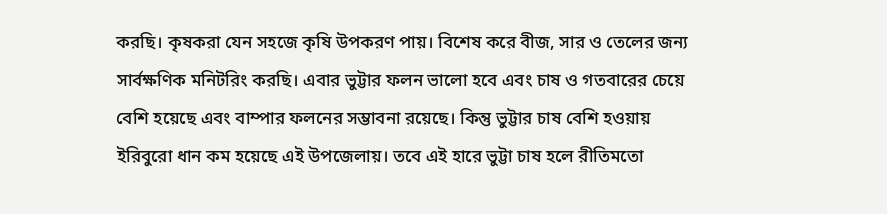করছি। কৃষকরা যেন সহজে কৃষি উপকরণ পায়। বিশেষ করে বীজ, সার ও তেলের জন্য সার্বক্ষণিক মনিটরিং করছি। এবার ভুট্টার ফলন ভালো হবে এবং চাষ ও গতবারের চেয়ে বেশি হয়েছে এবং বাম্পার ফলনের সম্ভাবনা রয়েছে। কিন্তু ভুট্টার চাষ বেশি হওয়ায় ইরিবুরো ধান কম হয়েছে এই উপজেলায়। তবে এই হারে ভুট্টা চাষ হলে রীতিমতো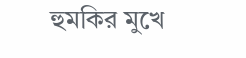হুমকির মুখে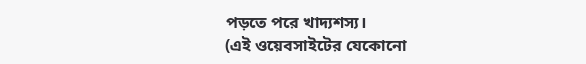পড়তে পরে খাদ্যশস্য।
(এই ওয়েবসাইটের যেকোনো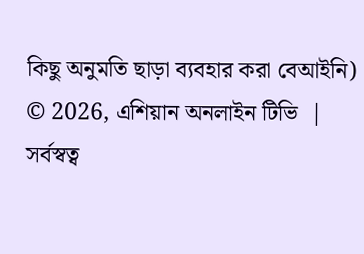কিছু অনুমতি ছাড়া ব্যবহার করা বেআইনি)
© 2026, এশিয়ান অনলাইন টিভি  |  সর্বস্বত্ব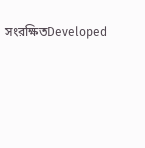সংরক্ষিতDeveloped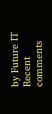by Future IT
Recent comments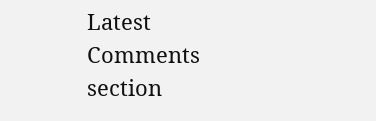Latest Comments section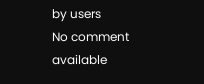by users
No comment available